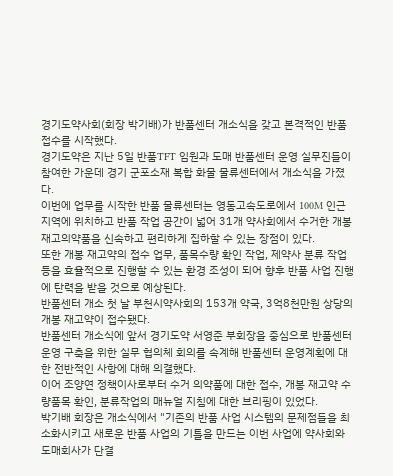경기도약사회(회장 박기배)가 반품센터 개소식을 갖고 본격적인 반품접수를 시작했다.
경기도약은 지난 5일 반품TFT 임원과 도매 반품센터 운영 실무진들이 참여한 가운데 경기 군포소재 복합 화물 물류센터에서 개소식을 가졌다.
이번에 업무를 시작한 반품 물류센터는 영동고속도로에서 100M 인근지역에 위치하고 반품 작업 공간이 넓어 31개 약사회에서 수거한 개봉재고의약품을 신속하고 편리하게 집하할 수 있는 장점이 있다.
또한 개봉 재고약의 접수 업무, 품목수량 확인 작업, 제약사 분류 작업 등을 효율적으로 진행할 수 있는 환경 조성이 되어 향후 반품 사업 진행에 탄력을 받을 것으로 예상된다.
반품센터 개소 첫 날 부천시약사회의 153개 약국, 3억8천만원 상당의 개봉 재고약이 접수됐다.
반품센터 개소식에 앞서 경기도약 서영준 부회장을 중심으로 반품센터 운영 구축을 위한 실무 협의체 회의를 속계해 반품센터 운영계획에 대한 전반적인 사항에 대해 의결했다.
이어 조양연 정책이사로부터 수거 의약품에 대한 접수, 개봉 재고약 수량품목 확인, 분류작업의 매뉴얼 지침에 대한 브리핑이 있었다.
박기배 회장은 개소식에서 "기존의 반품 사업 시스템의 문제점들을 최소화시키고 새로운 반품 사업의 기틀을 만드는 이번 사업에 약사회와 도매회사가 단결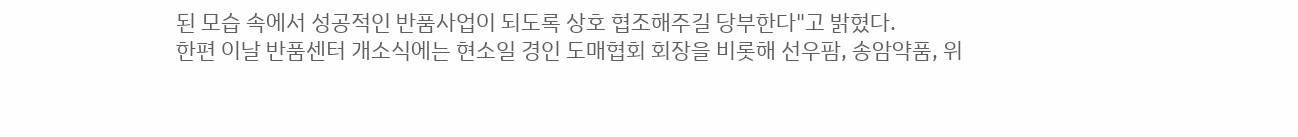된 모습 속에서 성공적인 반품사업이 되도록 상호 협조해주길 당부한다"고 밝혔다.
한편 이날 반품센터 개소식에는 현소일 경인 도매협회 회장을 비롯해 선우팜, 송암약품, 위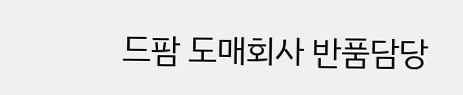드팜 도매회사 반품담당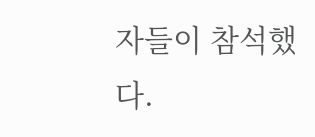자들이 참석했다.